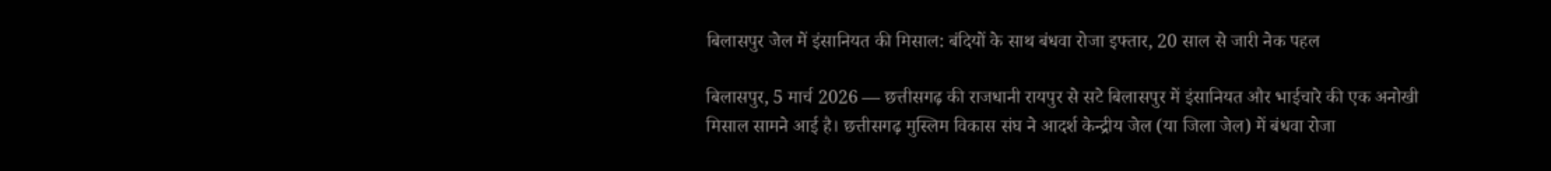बिलासपुर जेल में इंसानियत की मिसाल: बंदियों के साथ बंधवा रोजा इफ्तार, 20 साल से जारी नेक पहल

बिलासपुर, 5 मार्च 2026 — छत्तीसगढ़ की राजधानी रायपुर से सटे बिलासपुर में इंसानियत और भाईचारे की एक अनोखी मिसाल सामने आई है। छत्तीसगढ़ मुस्लिम विकास संघ ने आदर्श केन्द्रीय जेल (या जिला जेल) में बंधवा रोजा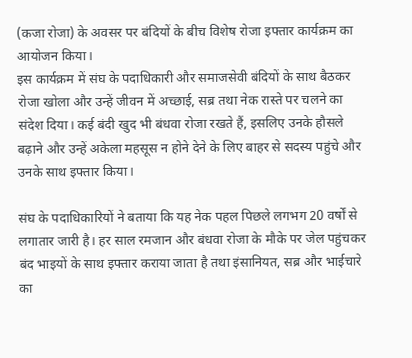(कजा रोजा) के अवसर पर बंदियों के बीच विशेष रोजा इफ्तार कार्यक्रम का आयोजन किया।
इस कार्यक्रम में संघ के पदाधिकारी और समाजसेवी बंदियों के साथ बैठकर रोजा खोला और उन्हें जीवन में अच्छाई, सब्र तथा नेक रास्ते पर चलने का संदेश दिया। कई बंदी खुद भी बंधवा रोजा रखते हैं, इसलिए उनके हौसले बढ़ाने और उन्हें अकेला महसूस न होने देने के लिए बाहर से सदस्य पहुंचे और उनके साथ इफ्तार किया।

संघ के पदाधिकारियों ने बताया कि यह नेक पहल पिछले लगभग 20 वर्षों से लगातार जारी है। हर साल रमजान और बंधवा रोजा के मौके पर जेल पहुंचकर बंद भाइयों के साथ इफ्तार कराया जाता है तथा इंसानियत, सब्र और भाईचारे का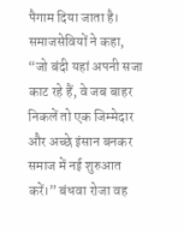पैगाम दिया जाता है।
समाजसेवियों ने कहा, “जो बंदी यहां अपनी सजा काट रहे हैं, वे जब बाहर निकलें तो एक जिम्मेदार और अच्छे इंसान बनकर समाज में नई शुरुआत करें।” बंधवा रोजा वह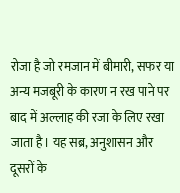रोजा है जो रमजान में बीमारी, सफर या अन्य मजबूरी के कारण न रख पाने पर बाद में अल्लाह की रजा के लिए रखा जाता है। यह सब्र, अनुशासन और दूसरों के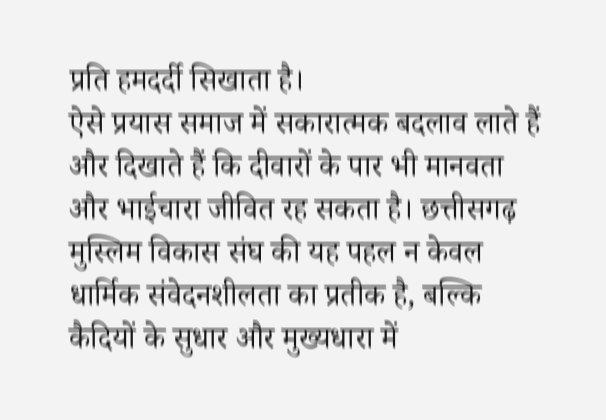प्रति हमदर्दी सिखाता है।
ऐसे प्रयास समाज में सकारात्मक बदलाव लाते हैं और दिखाते हैं कि दीवारों के पार भी मानवता और भाईचारा जीवित रह सकता है। छत्तीसगढ़ मुस्लिम विकास संघ की यह पहल न केवल धार्मिक संवेदनशीलता का प्रतीक है, बल्कि कैदियों के सुधार और मुख्यधारा में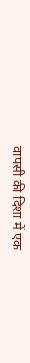वापसी की दिशा में एक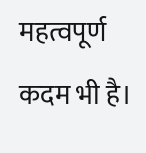महत्वपूर्ण कदम भी है।